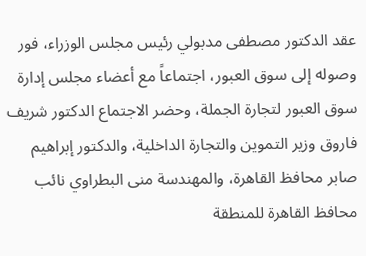عقد الدكتور مصطفى مدبولي رئيس مجلس الوزراء، فور وصوله إلى سوق العبور، اجتماعاً مع أعضاء مجلس إدارة سوق العبور لتجارة الجملة، وحضر الاجتماع الدكتور شريف فاروق وزير التموين والتجارة الداخلية، والدكتور إبراهيم صابر محافظ القاهرة، والمهندسة منى البطراوي نائب محافظ القاهرة للمنطقة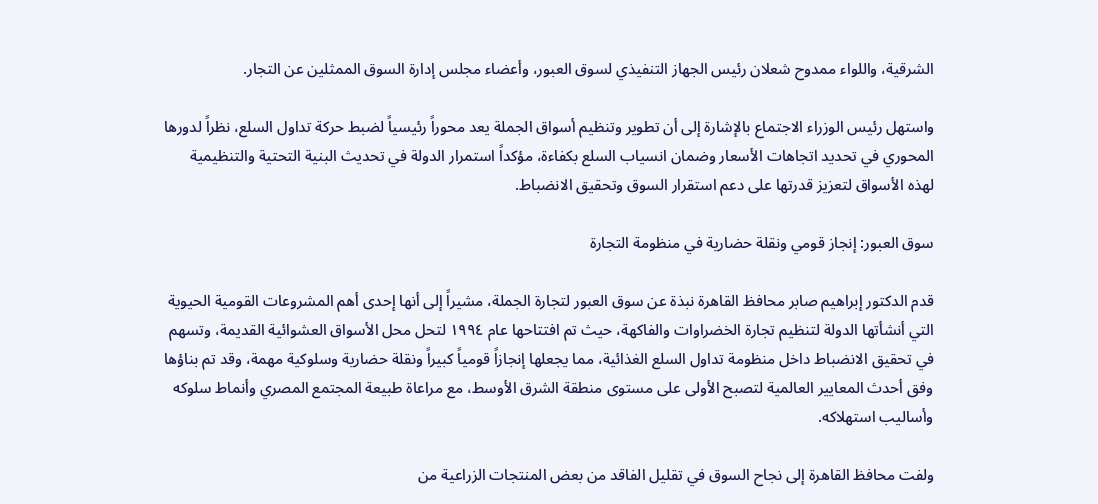الشرقية، واللواء ممدوح شعلان رئيس الجهاز التنفيذي لسوق العبور، وأعضاء مجلس إدارة السوق الممثلين عن التجار.

واستهل رئيس الوزراء الاجتماع بالإشارة إلى أن تطوير وتنظيم أسواق الجملة يعد محوراً رئيسياً لضبط حركة تداول السلع، نظراً لدورها المحوري في تحديد اتجاهات الأسعار وضمان انسياب السلع بكفاءة، مؤكداً استمرار الدولة في تحديث البنية التحتية والتنظيمية لهذه الأسواق لتعزيز قدرتها على دعم استقرار السوق وتحقيق الانضباط.

سوق العبور: إنجاز قومي ونقلة حضارية في منظومة التجارة

قدم الدكتور إبراهيم صابر محافظ القاهرة نبذة عن سوق العبور لتجارة الجملة، مشيراً إلى أنها إحدى أهم المشروعات القومية الحيوية التي أنشأتها الدولة لتنظيم تجارة الخضراوات والفاكهة، حيث تم افتتاحها عام ١٩٩٤ لتحل محل الأسواق العشوائية القديمة، وتسهم في تحقيق الانضباط داخل منظومة تداول السلع الغذائية، مما يجعلها إنجازاً قومياً كبيراً ونقلة حضارية وسلوكية مهمة، وقد تم بناؤها وفق أحدث المعايير العالمية لتصبح الأولى على مستوى منطقة الشرق الأوسط، مع مراعاة طبيعة المجتمع المصري وأنماط سلوكه وأساليب استهلاكه.

ولفت محافظ القاهرة إلى نجاح السوق في تقليل الفاقد من بعض المنتجات الزراعية من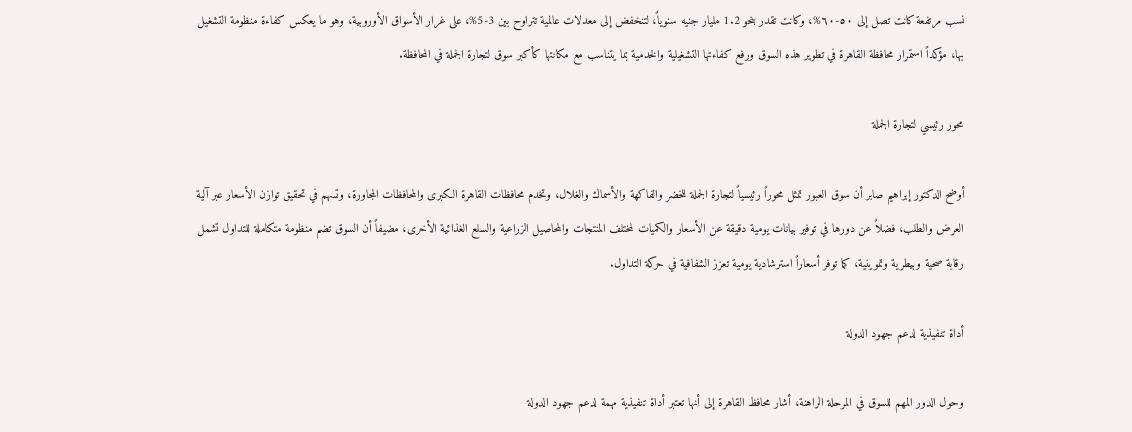نسب مرتفعة كانت تصل إلى ٥٠-٦٠%، وكانت تقدر بنحو 1.2 مليار جنيه سنوياً، لتنخفض إلى معدلات عالمية تتراوح بين 3-5%، على غرار الأسواق الأوروبية، وهو ما يعكس كفاءة منظومة التشغيل بها، مؤكداً استمرار محافظة القاهرة في تطوير هذه السوق ورفع كفاءتها التشغيلية والخدمية بما يتناسب مع مكانتها كأكبر سوق لتجارة الجملة في المحافظة.

محور رئيسي لتجارة الجملة

أوضح الدكتور إبراهيم صابر أن سوق العبور تمثل محوراً رئيسياً لتجارة الجملة للخضر والفاكهة والأسماك والغلال، وتخدم محافظات القاهرة الكبرى والمحافظات المجاورة، وتسهم في تحقيق توازن الأسعار عبر آلية العرض والطلب، فضلاً عن دورها في توفير بيانات يومية دقيقة عن الأسعار والكميات لمختلف المنتجات والمحاصيل الزراعية والسلع الغذائية الأخرى، مضيفاً أن السوق تضم منظومة متكاملة للتداول تشمل رقابة صحية وبيطرية وتموينية، كما توفر أسعاراً استرشادية يومية تعزز الشفافية في حركة التداول.

أداة تنفيذية لدعم جهود الدولة

وحول الدور المهم للسوق في المرحلة الراهنة، أشار محافظ القاهرة إلى أنها تعتبر أداة تنفيذية مهمة لدعم جهود الدولة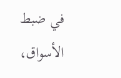في ضبط الأسواق،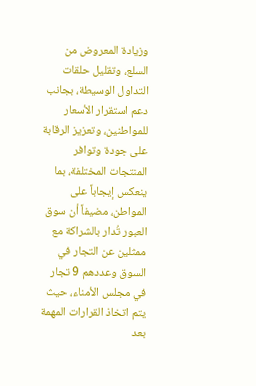وزيادة المعروض من السلع، وتقليل حلقات التداول الوسيطة، بجانب دعم استقرار الأسعار للمواطنين، وتعزيز الرقابة على جودة وتوافر المنتجات المختلفة، بما ينعكس إيجاباً على المواطن، مضيفاً أن سوق العبور تُدار بالشراكة مع ممثلين عن التجار في السوق وعددهم 9 تجار في مجلس الأمناء، حيث يتم اتخاذ القرارات المهمة بعد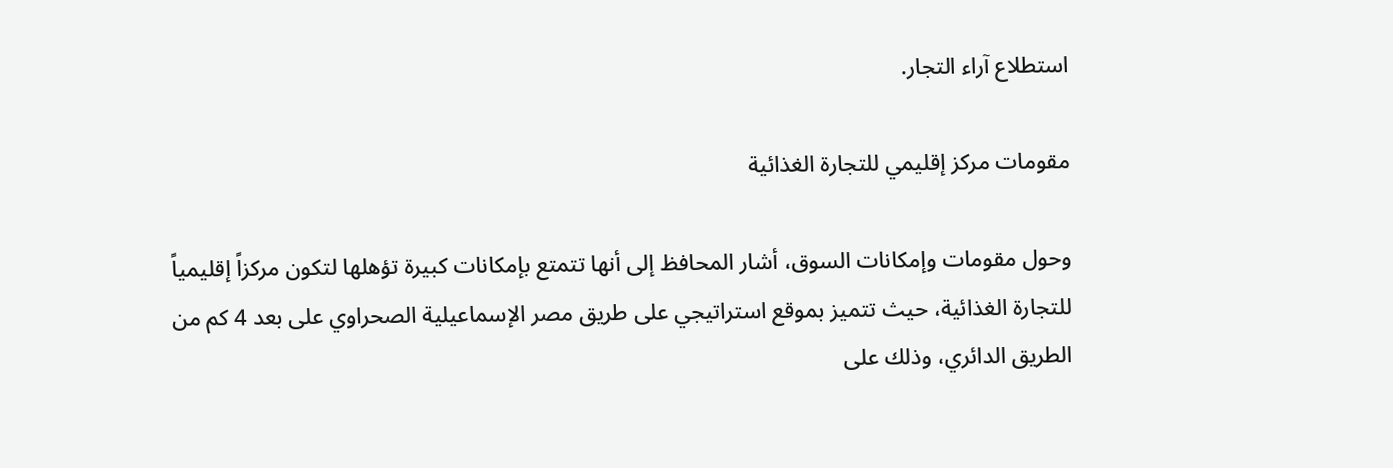استطلاع آراء التجار.

مقومات مركز إقليمي للتجارة الغذائية

وحول مقومات وإمكانات السوق، أشار المحافظ إلى أنها تتمتع بإمكانات كبيرة تؤهلها لتكون مركزاً إقليمياً للتجارة الغذائية، حيث تتميز بموقع استراتيجي على طريق مصر الإسماعيلية الصحراوي على بعد 4 كم من الطريق الدائري، وذلك على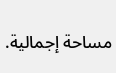مساحة إجمالية.